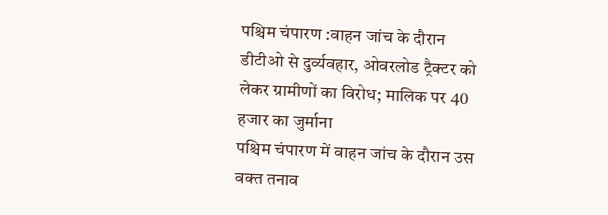पश्चिम चंपारण :वाहन जांच के दौरान डीटीओ से दुर्व्यवहार, ओवरलोड ट्रैक्टर को लेकर ग्रामीणों का विरोध; मालिक पर 40 हजार का जुर्माना
पश्चिम चंपारण में वाहन जांच के दौरान उस वक्त तनाव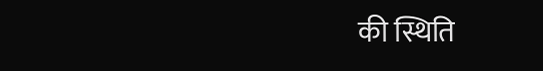की स्थिति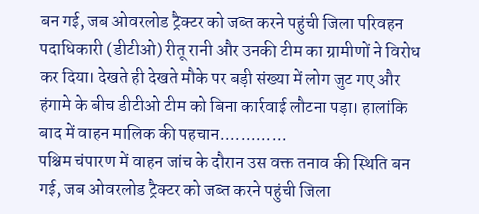बन गई, जब ओवरलोड ट्रैक्टर को जब्त करने पहुंची जिला परिवहन पदाधिकारी (डीटीओ) रीतू रानी और उनकी टीम का ग्रामीणों ने विरोध कर दिया। देखते ही देखते मौके पर बड़ी संख्या में लोग जुट गए और हंगामे के बीच डीटीओ टीम को बिना कार्रवाई लौटना पड़ा। हालांकि बाद में वाहन मालिक की पहचान.............
पश्चिम चंपारण में वाहन जांच के दौरान उस वक्त तनाव की स्थिति बन गई, जब ओवरलोड ट्रैक्टर को जब्त करने पहुंची जिला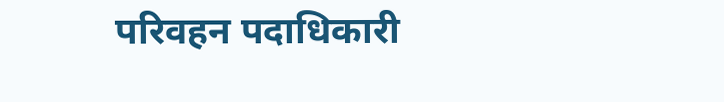परिवहन पदाधिकारी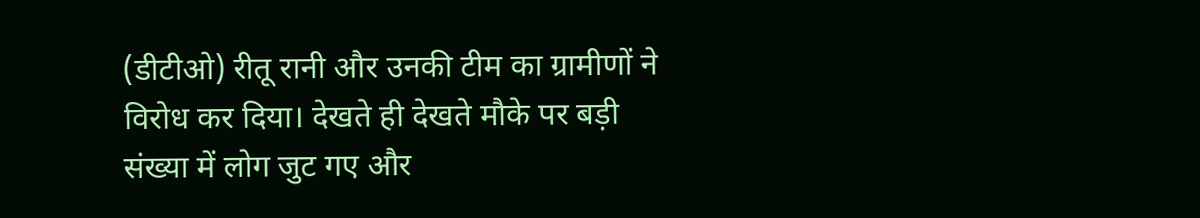(डीटीओ) रीतू रानी और उनकी टीम का ग्रामीणों ने विरोध कर दिया। देखते ही देखते मौके पर बड़ी संख्या में लोग जुट गए और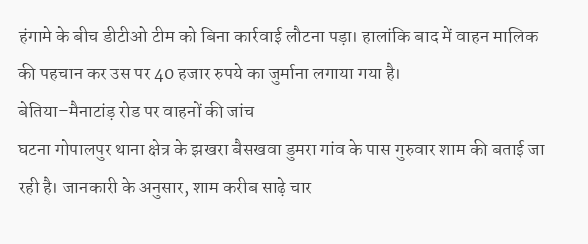हंगामे के बीच डीटीओ टीम को बिना कार्रवाई लौटना पड़ा। हालांकि बाद में वाहन मालिक की पहचान कर उस पर 40 हजार रुपये का जुर्माना लगाया गया है।
बेतिया–मैनाटांड़ रोड पर वाहनों की जांच
घटना गोपालपुर थाना क्षेत्र के झखरा बैसखवा डुमरा गांव के पास गुरुवार शाम की बताई जा रही है। जानकारी के अनुसार, शाम करीब साढ़े चार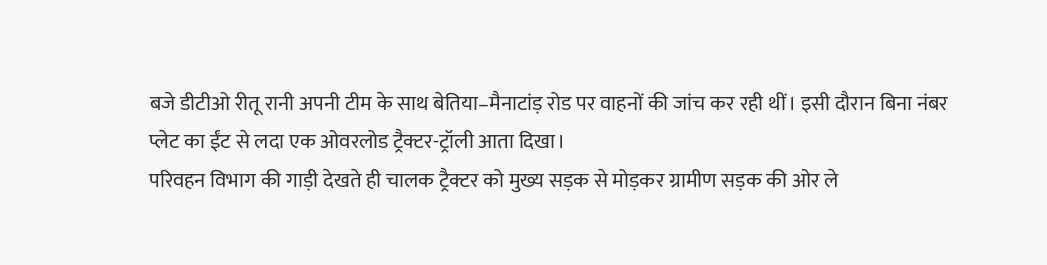बजे डीटीओ रीतू रानी अपनी टीम के साथ बेतिया–मैनाटांड़ रोड पर वाहनों की जांच कर रही थीं। इसी दौरान बिना नंबर प्लेट का ईंट से लदा एक ओवरलोड ट्रैक्टर-ट्रॉली आता दिखा।
परिवहन विभाग की गाड़ी देखते ही चालक ट्रैक्टर को मुख्य सड़क से मोड़कर ग्रामीण सड़क की ओर ले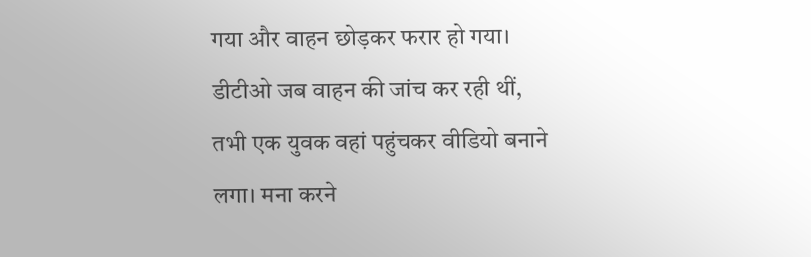गया और वाहन छोड़कर फरार हो गया। डीटीओ जब वाहन की जांच कर रही थीं, तभी एक युवक वहां पहुंचकर वीडियो बनाने लगा। मना करने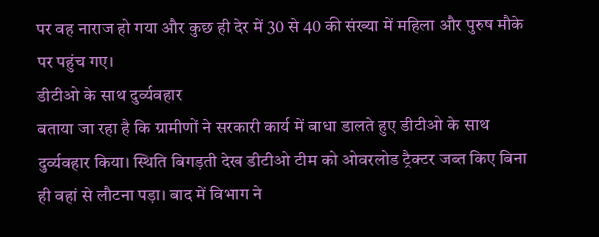पर वह नाराज हो गया और कुछ ही देर में 30 से 40 की संख्या में महिला और पुरुष मौके पर पहुंच गए।
डीटीओ के साथ दुर्व्यवहार
बताया जा रहा है कि ग्रामीणों ने सरकारी कार्य में बाधा डालते हुए डीटीओ के साथ दुर्व्यवहार किया। स्थिति बिगड़ती देख डीटीओ टीम को ओवरलोड ट्रैक्टर जब्त किए बिना ही वहां से लौटना पड़ा। बाद में विभाग ने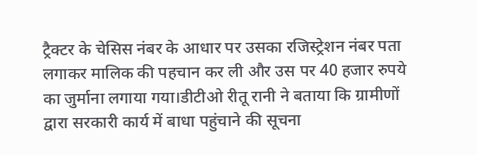ट्रैक्टर के चेसिस नंबर के आधार पर उसका रजिस्ट्रेशन नंबर पता लगाकर मालिक की पहचान कर ली और उस पर 40 हजार रुपये का जुर्माना लगाया गया।डीटीओ रीतू रानी ने बताया कि ग्रामीणों द्वारा सरकारी कार्य में बाधा पहुंचाने की सूचना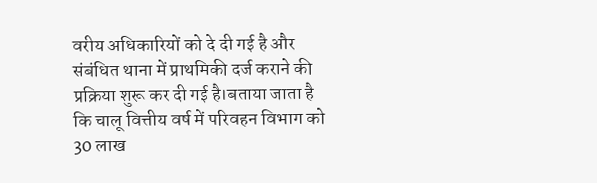वरीय अधिकारियों को दे दी गई है और संबंधित थाना में प्राथमिकी दर्ज कराने की प्रक्रिया शुरू कर दी गई है।बताया जाता है कि चालू वित्तीय वर्ष में परिवहन विभाग को 30 लाख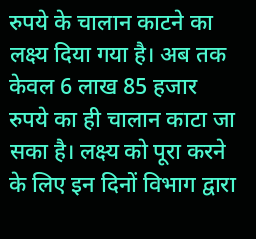रुपये के चालान काटने का लक्ष्य दिया गया है। अब तक केवल 6 लाख 85 हजार रुपये का ही चालान काटा जा सका है। लक्ष्य को पूरा करने के लिए इन दिनों विभाग द्वारा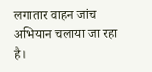लगातार वाहन जांच अभियान चलाया जा रहा है।